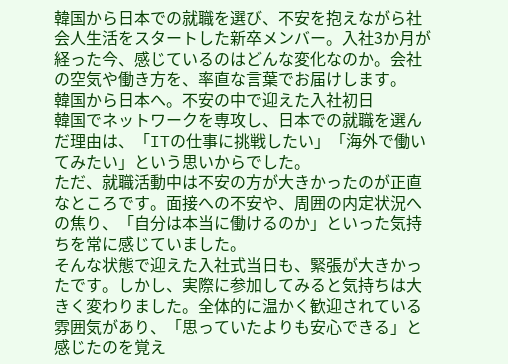韓国から日本での就職を選び、不安を抱えながら社会人生活をスタートした新卒メンバー。入社3か月が経った今、感じているのはどんな変化なのか。会社の空気や働き方を、率直な言葉でお届けします。
韓国から日本へ。不安の中で迎えた入社初日
韓国でネットワークを専攻し、日本での就職を選んだ理由は、「ITの仕事に挑戦したい」「海外で働いてみたい」という思いからでした。
ただ、就職活動中は不安の方が大きかったのが正直なところです。面接への不安や、周囲の内定状況への焦り、「自分は本当に働けるのか」といった気持ちを常に感じていました。
そんな状態で迎えた入社式当日も、緊張が大きかったです。しかし、実際に参加してみると気持ちは大きく変わりました。全体的に温かく歓迎されている雰囲気があり、「思っていたよりも安心できる」と感じたのを覚え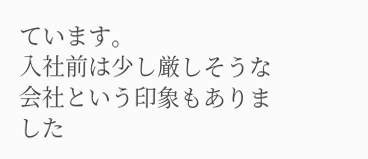ています。
入社前は少し厳しそうな会社という印象もありました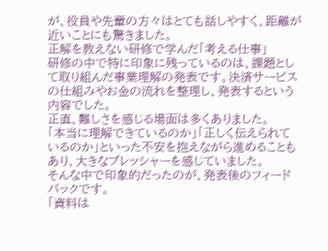が、役員や先輩の方々はとても話しやすく、距離が近いことにも驚きました。
正解を教えない研修で学んだ「考える仕事」
研修の中で特に印象に残っているのは、課題として取り組んだ事業理解の発表です。決済サービスの仕組みやお金の流れを整理し、発表するという内容でした。
正直、難しさを感じる場面は多くありました。
「本当に理解できているのか」「正しく伝えられているのか」といった不安を抱えながら進めることもあり、大きなプレッシャーを感じていました。
そんな中で印象的だったのが、発表後のフィードバックです。
「資料は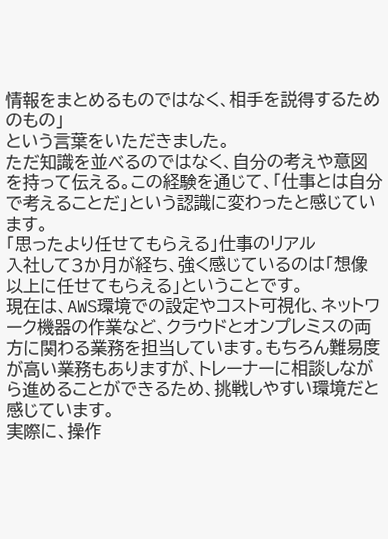情報をまとめるものではなく、相手を説得するためのもの」
という言葉をいただきました。
ただ知識を並べるのではなく、自分の考えや意図を持って伝える。この経験を通じて、「仕事とは自分で考えることだ」という認識に変わったと感じています。
「思ったより任せてもらえる」仕事のリアル
入社して3か月が経ち、強く感じているのは「想像以上に任せてもらえる」ということです。
現在は、AWS環境での設定やコスト可視化、ネットワーク機器の作業など、クラウドとオンプレミスの両方に関わる業務を担当しています。もちろん難易度が高い業務もありますが、トレーナーに相談しながら進めることができるため、挑戦しやすい環境だと感じています。
実際に、操作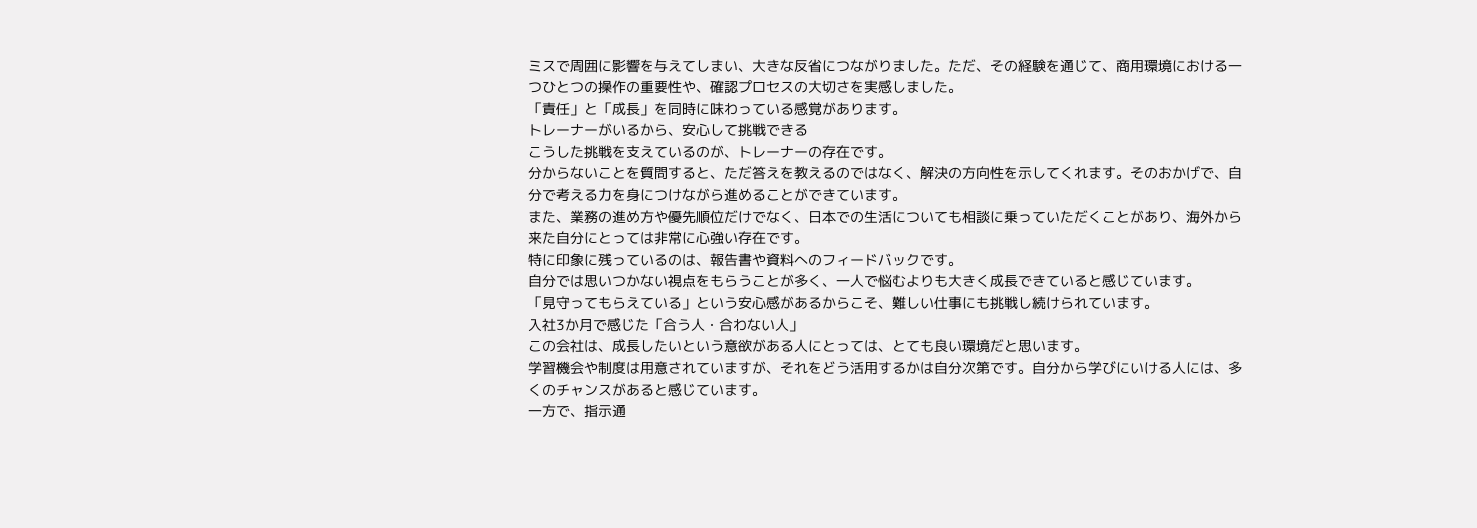ミスで周囲に影響を与えてしまい、大きな反省につながりました。ただ、その経験を通じて、商用環境における一つひとつの操作の重要性や、確認プロセスの大切さを実感しました。
「責任」と「成長」を同時に味わっている感覚があります。
トレーナーがいるから、安心して挑戦できる
こうした挑戦を支えているのが、トレーナーの存在です。
分からないことを質問すると、ただ答えを教えるのではなく、解決の方向性を示してくれます。そのおかげで、自分で考える力を身につけながら進めることができています。
また、業務の進め方や優先順位だけでなく、日本での生活についても相談に乗っていただくことがあり、海外から来た自分にとっては非常に心強い存在です。
特に印象に残っているのは、報告書や資料へのフィードバックです。
自分では思いつかない視点をもらうことが多く、一人で悩むよりも大きく成長できていると感じています。
「見守ってもらえている」という安心感があるからこそ、難しい仕事にも挑戦し続けられています。
入社3か月で感じた「合う人・合わない人」
この会社は、成長したいという意欲がある人にとっては、とても良い環境だと思います。
学習機会や制度は用意されていますが、それをどう活用するかは自分次第です。自分から学びにいける人には、多くのチャンスがあると感じています。
一方で、指示通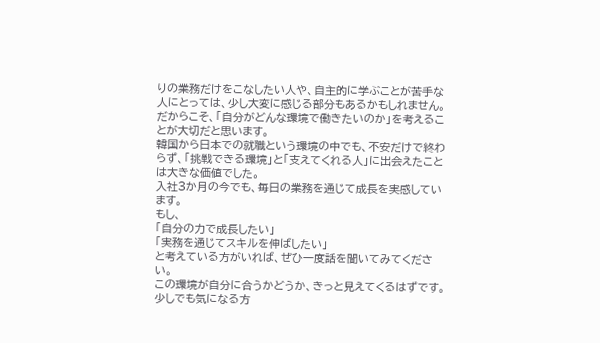りの業務だけをこなしたい人や、自主的に学ぶことが苦手な人にとっては、少し大変に感じる部分もあるかもしれません。
だからこそ、「自分がどんな環境で働きたいのか」を考えることが大切だと思います。
韓国から日本での就職という環境の中でも、不安だけで終わらず、「挑戦できる環境」と「支えてくれる人」に出会えたことは大きな価値でした。
入社3か月の今でも、毎日の業務を通じて成長を実感しています。
もし、
「自分の力で成長したい」
「実務を通じてスキルを伸ばしたい」
と考えている方がいれば、ぜひ一度話を聞いてみてください。
この環境が自分に合うかどうか、きっと見えてくるはずです。
少しでも気になる方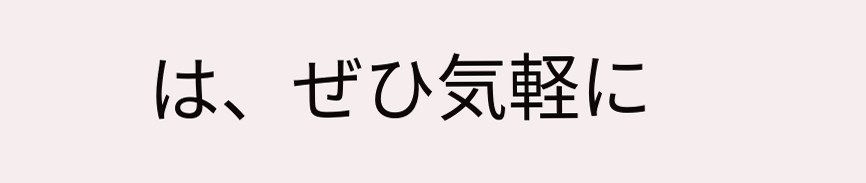は、ぜひ気軽に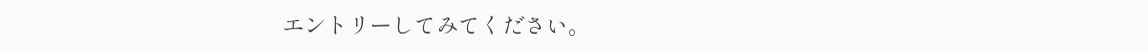エントリーしてみてください。